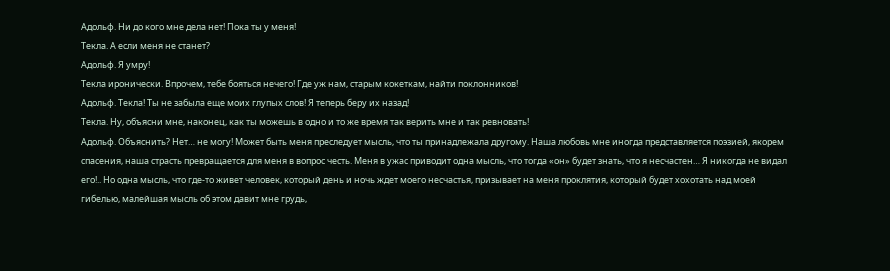Адольф. Ни до кого мне дела нет! Пока ты у меня!
Текла. А если меня не станет?
Адольф. Я умру!
Текла иронически. Впрочем, тебе бояться нечего! Где уж нам, старым кокеткам, найти поклонников!
Адольф. Текла! Ты не забыла еще моих глупых слов! Я теперь беру их назад!
Текла. Ну, объясни мне, наконец, как ты можешь в одно и то же время так верить мне и так ревновать!
Адольф. Объяснить? Нет… не могу! Может быть меня преследует мысль, что ты принадлежала другому. Наша любовь мне иногда представляется поэзией, якорем спасения, наша страсть превращается для меня в вопрос честь. Меня в ужас приводит одна мысль, что тогда «он» будет знать, что я несчастен… Я никогда не видал его!.. Но одна мысль, что где-то живет человек, который день и ночь ждет моего несчастья, призывает на меня проклятия, который будет хохотать над моей гибелью, малейшая мысль об этом давит мне грудь,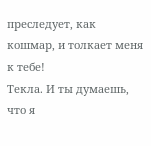преследует, как кошмар, и толкает меня к тебе!
Текла. И ты думаешь, что я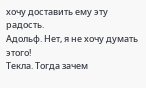хочу доставить ему эту радость.
Адольф. Нет, я не хочу думать этого!
Текла. Тогда зачем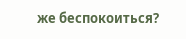же беспокоиться?